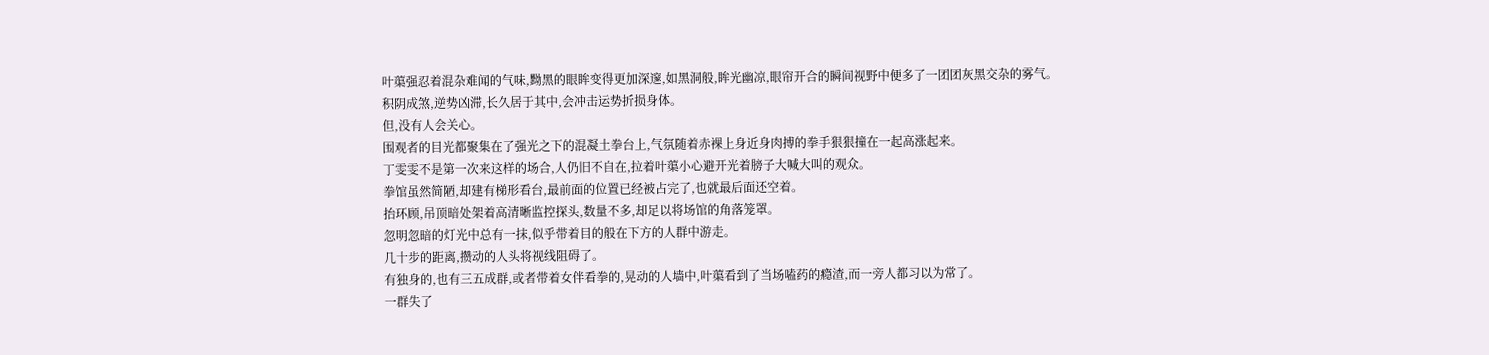叶蕖强忍着混杂难闻的气味,黝黑的眼眸变得更加深邃,如黑洞般,眸光幽凉,眼帘开合的瞬间视野中便多了一团团灰黑交杂的雾气。
积阴成煞,逆势凶滞,长久居于其中,会冲击运势折损身体。
但,没有人会关心。
围观者的目光都聚集在了强光之下的混凝土拳台上,气氛随着赤裸上身近身肉搏的拳手狠狠撞在一起高涨起来。
丁雯雯不是第一次来这样的场合,人仍旧不自在,拉着叶蕖小心避开光着膀子大喊大叫的观众。
拳馆虽然简陋,却建有梯形看台,最前面的位置已经被占完了,也就最后面还空着。
抬环顾,吊顶暗处架着高清晰监控探头,数量不多,却足以将场馆的角落笼罩。
忽明忽暗的灯光中总有一抹,似乎带着目的般在下方的人群中游走。
几十步的距离,攒动的人头将视线阻碍了。
有独身的,也有三五成群,或者带着女伴看拳的,晃动的人墙中,叶蕖看到了当场嗑药的瘾渣,而一旁人都习以为常了。
一群失了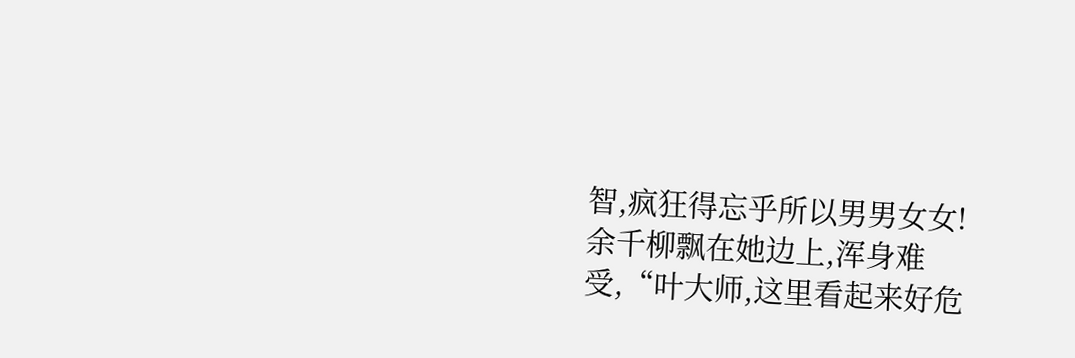智,疯狂得忘乎所以男男女女!
余千柳飘在她边上,浑身难受,“叶大师,这里看起来好危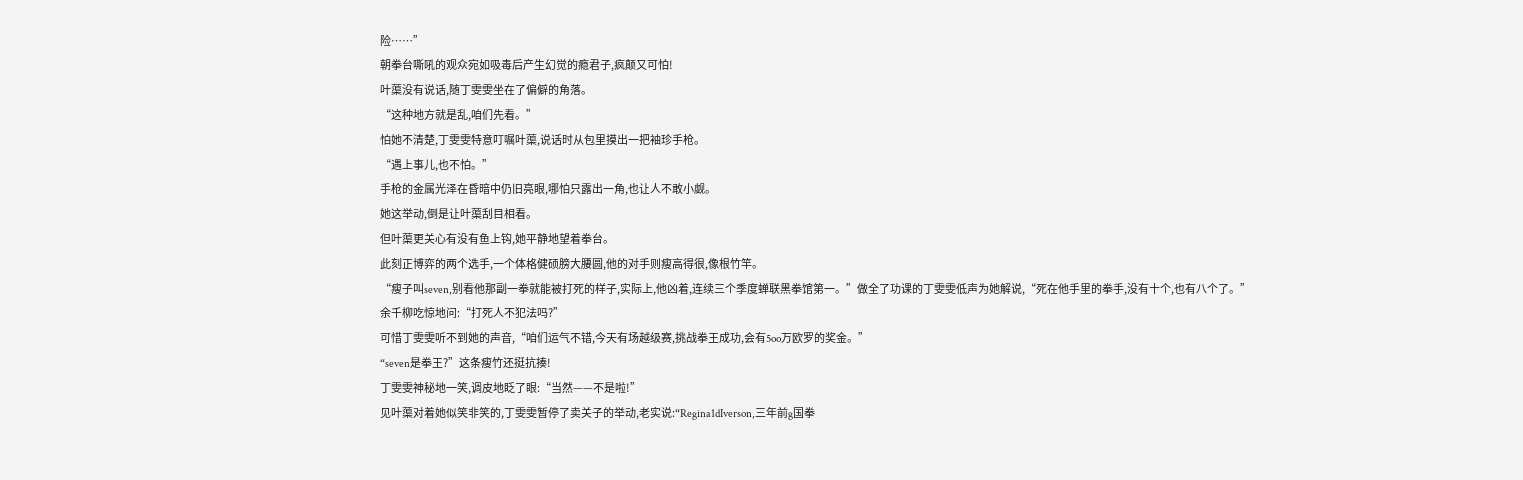险……”
朝拳台嘶吼的观众宛如吸毒后产生幻觉的瘾君子,疯颠又可怕!
叶蕖没有说话,随丁雯雯坐在了偏僻的角落。
“这种地方就是乱,咱们先看。”
怕她不清楚,丁雯雯特意叮嘱叶蕖,说话时从包里摸出一把袖珍手枪。
“遇上事儿,也不怕。”
手枪的金属光泽在昏暗中仍旧亮眼,哪怕只露出一角,也让人不敢小觑。
她这举动,倒是让叶蕖刮目相看。
但叶蕖更关心有没有鱼上钩,她平静地望着拳台。
此刻正博弈的两个选手,一个体格健硕膀大腰圆,他的对手则瘦高得很,像根竹竿。
“瘦子叫seven,别看他那副一拳就能被打死的样子,实际上,他凶着,连续三个季度蝉联黑拳馆第一。”做全了功课的丁雯雯低声为她解说,“死在他手里的拳手,没有十个,也有八个了。”
余千柳吃惊地问:“打死人不犯法吗?”
可惜丁雯雯听不到她的声音,“咱们运气不错,今天有场越级赛,挑战拳王成功,会有5oo万欧罗的奖金。”
“seven是拳王?”这条瘦竹还挺抗揍!
丁雯雯神秘地一笑,调皮地眨了眼:“当然——不是啦!”
见叶蕖对着她似笑非笑的,丁雯雯暂停了卖关子的举动,老实说:“Regina1dIverson,三年前g国拳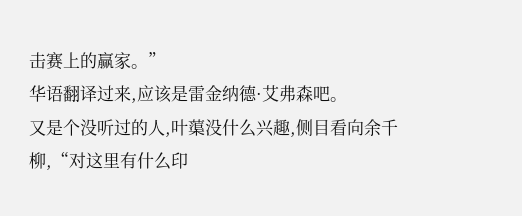击赛上的赢家。”
华语翻译过来,应该是雷金纳德·艾弗森吧。
又是个没听过的人,叶蕖没什么兴趣,侧目看向余千柳,“对这里有什么印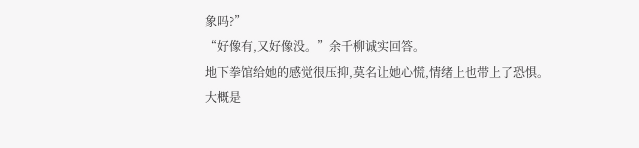象吗?”
“好像有,又好像没。”余千柳诚实回答。
地下拳馆给她的感觉很压抑,莫名让她心慌,情绪上也带上了恐惧。
大概是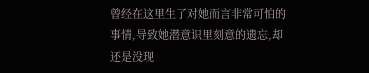曾经在这里生了对她而言非常可怕的事情,导致她潜意识里刻意的遗忘,却还是没现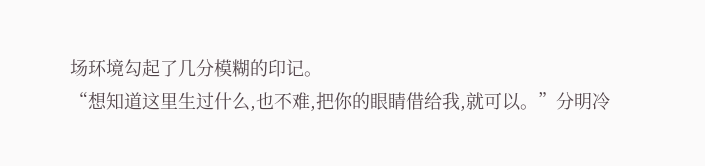场环境勾起了几分模糊的印记。
“想知道这里生过什么,也不难,把你的眼睛借给我,就可以。”分明冷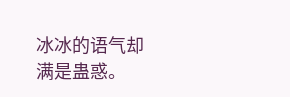冰冰的语气却满是蛊惑。